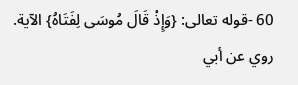60 -قوله تعالى: {وَإِذْ قَالَ مُوسَى لِفَتَاهُ} الآية.
روي عن أبي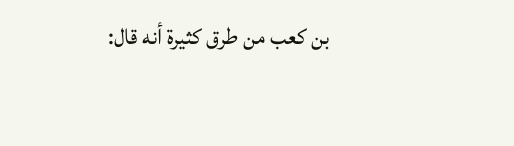بن كعب من طرق كثيرة أنه قال: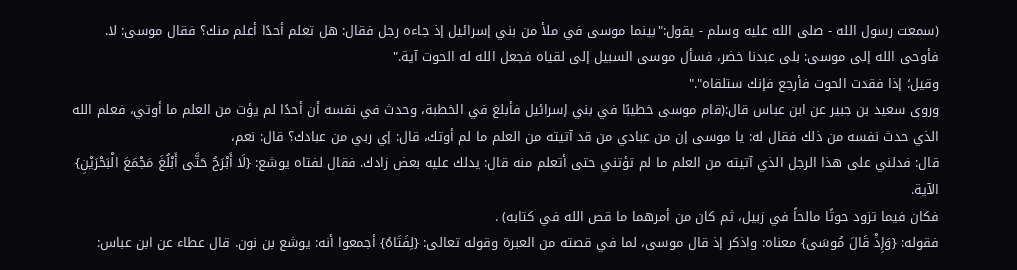(سمعت رسول الله - صلى الله عليه وسلم - يقول:"بينما موسى في ملأ من بني إسرائيل إذ جاءه رجل فقال: هل تعلم أحدًا أعلم منك؟ فقال موسى: لا. فأوحى الله إلى موسى: بلى عبدنا خضر، فسأل موسى السبيل إلى لقياه فجعل الله له الحوت آية."
وقيل؛ إذا فقدت الحوت فأرجع فإنك ستلقاه"."
وروى سعيد بن جبير عن ابن عباس قال:(قام موسى خطيبًا في بني إسرائيل فأبلغ في الخطبة، وحدث في نفسه أن أحدًا لم يؤت من العلم ما أوتي، فعلم الله الذي حدث نفسه من ذلك فقال له: يا موسى إن من عبادي من قد آتيته من العلم ما لم أوتك، قال: إي ربي من عبادك؟ قال: نعم،
قال: فدلني على هذا الرجل الذي آتيته من العلم ما لم تؤتني حتى أتعلم منه قال: يدلك عليه بعض زادك. فقال لفتاه يوشع: {لَا أَبْرَحُ حَتَّى أَبْلُغَ مَجْمَعَ الْبَحْرَيْنِ} الآية.
فكان فيما تزود حوتًا مالحاً في زبيل، ثم كان من أمرهما ما قص الله في كتابه) .
فقوله: {وَإِذْ قَالَ مُوسَى} معناه: واذكر إذ قال موسى، لما في قصته من العبرة وقوله تعالى: {لِفَتَاهُ} أجمعوا أنه: يوشع بن نون. قال عطاء عن ابن عباس: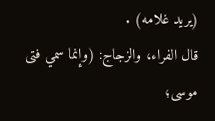(يريد غلامه) .
قال الفراء، والزجاج: (وإنما سمي فتى موسى؛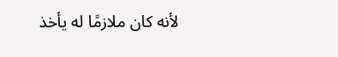لأنه كان ملازمًا له يأخذ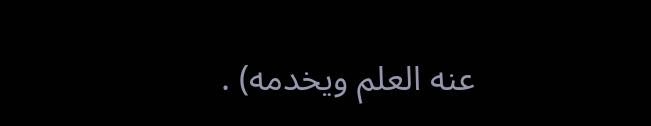عنه العلم ويخدمه) .